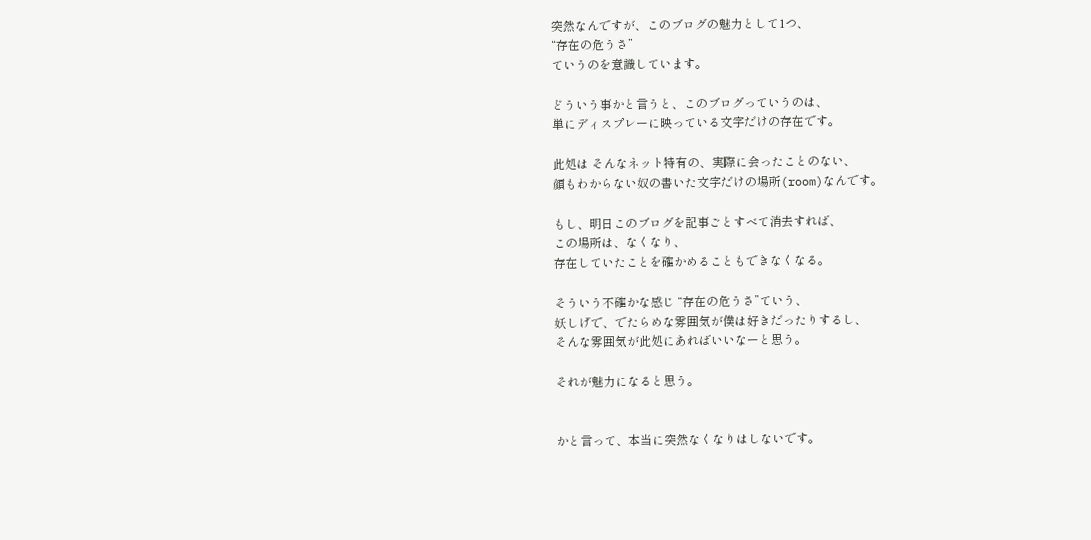突然なんですが、このブログの魅力として1つ、
“存在の危うさ”
ていうのを意識しています。

どういう事かと言うと、このブログっていうのは、
単にディスプレーに映っている文字だけの存在です。

此処は そんなネット特有の、実際に会ったことのない、
顔もわからない奴の書いた文字だけの場所(room)なんです。

もし、明日このブログを記事ごとすべて消去すれば、
この場所は、なくなり、
存在していたことを確かめることもできなくなる。

そういう不確かな感じ “存在の危うさ”ていう、
妖しげで、でたらめな雰囲気が僕は好きだったりするし、
そんな雰囲気が此処にあればいいなーと思う。

それが魅力になると思う。


かと言って、本当に突然なくなりはしないです。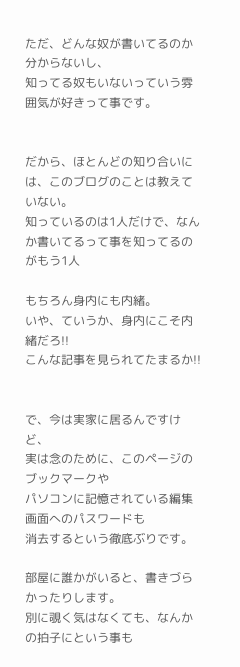ただ、どんな奴が書いてるのか分からないし、
知ってる奴もいないっていう雰囲気が好きって事です。


だから、ほとんどの知り合いには、このブログのことは教えていない。
知っているのは1人だけで、なんか書いてるって事を知ってるのがもう1人

もちろん身内にも内緒。
いや、ていうか、身内にこそ内緒だろ!!
こんな記事を見られてたまるか!!


で、今は実家に居るんですけど、
実は念のために、このページのブックマークや
パソコンに記憶されている編集画面へのパスワードも
消去するという徹底ぶりです。

部屋に誰かがいると、書きづらかったりします。
別に覗く気はなくても、なんかの拍子にという事も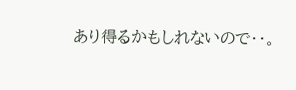あり得るかもしれないので・・。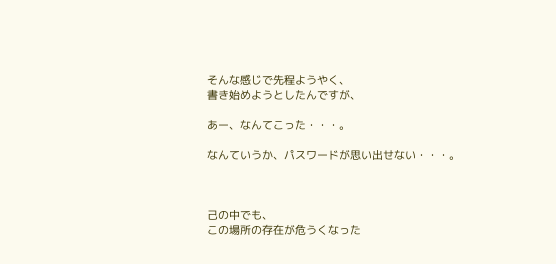そんな感じで先程ようやく、
書き始めようとしたんですが、

あー、なんてこった・・・。

なんていうか、パスワードが思い出せない・・・。



己の中でも、
この場所の存在が危うくなった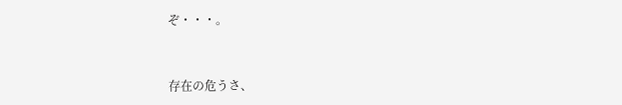ぞ・・・。


存在の危うさ、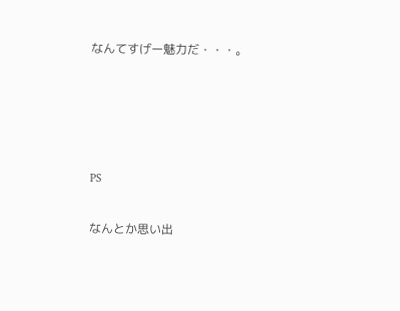なんてすげー魅力だ・・・。




PS

なんとか思い出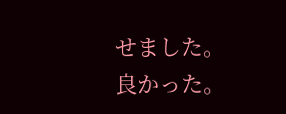せました。良かった。